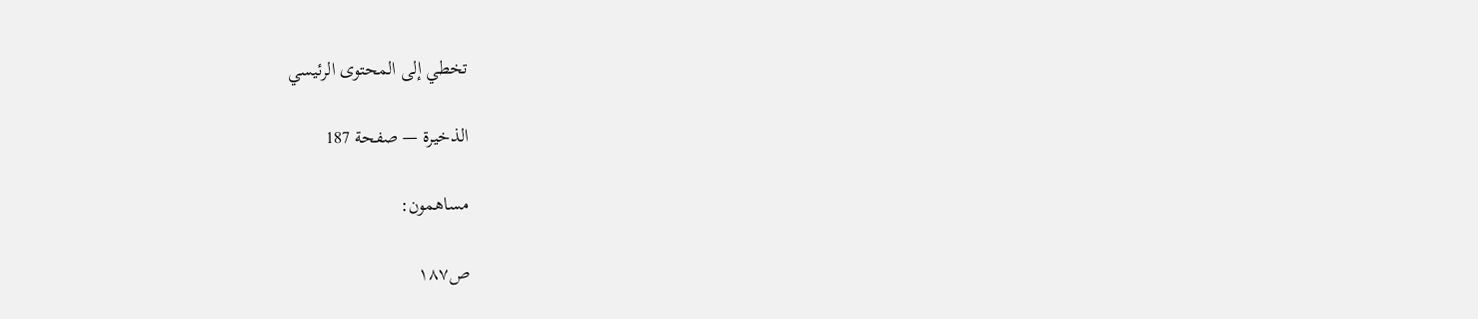تخطي إلى المحتوى الرئيسي

الذخيرة — صفحة 187

مساهمون:

ص١٨٧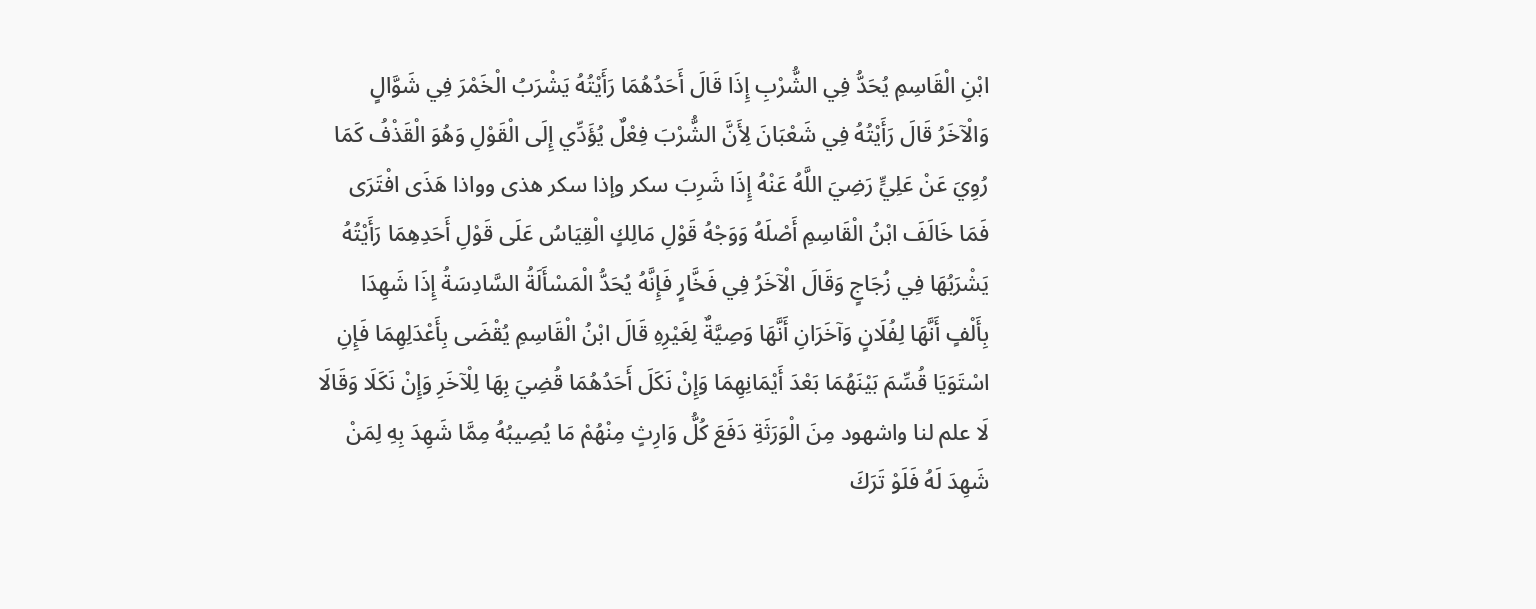ابْنِ الْقَاسِمِ يُحَدُّ فِي الشُّرْبِ إِذَا قَالَ أَحَدُهُمَا رَأَيْتُهُ يَشْرَبُ الْخَمْرَ فِي شَوَّالٍ وَالْآخَرُ قَالَ رَأَيْتُهُ فِي شَعْبَانَ لِأَنَّ الشُّرْبَ فِعْلٌ يُؤَدِّي إِلَى الْقَوْلِ وَهُوَ الْقَذْفُ كَمَا رُوِيَ عَنْ عَلِيٍّ رَضِيَ اللَّهُ عَنْهُ إِذَا شَرِبَ سكر وإذا سكر هذى وواذا هَذَى افْتَرَى فَمَا خَالَفَ ابْنُ الْقَاسِمِ أَصْلَهُ وَوَجْهُ قَوْلِ مَالِكٍ الْقِيَاسُ عَلَى قَوْلِ أَحَدِهِمَا رَأَيْتُهُ يَشْرَبُهَا فِي زُجَاجٍ وَقَالَ الْآخَرُ فِي فَخَّارٍ فَإِنَّهُ يُحَدُّ الْمَسْأَلَةُ السَّادِسَةُ إِذَا شَهِدَا بِأَلْفٍ أَنَّهَا لِفُلَانٍ وَآخَرَانِ أَنَّهَا وَصِيَّةٌ لِغَيْرِهِ قَالَ ابْنُ الْقَاسِمِ يُقْضَى بِأَعْدَلِهِمَا فَإِنِ اسْتَوَيَا قُسِّمَ بَيْنَهُمَا بَعْدَ أَيْمَانِهِمَا وَإِنْ نَكَلَ أَحَدُهُمَا قُضِيَ بِهَا لِلْآخَرِ وَإِنْ نَكَلَا وَقَالَا لَا علم لنا واشهود مِنَ الْوَرَثَةِ دَفَعَ كُلُّ وَارِثٍ مِنْهُمْ مَا يُصِيبُهُ مِمَّا شَهِدَ بِهِ لِمَنْ شَهِدَ لَهُ فَلَوْ تَرَكَ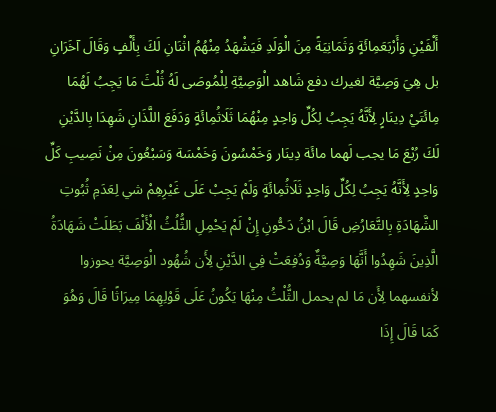أَلْفَيْنِ وَأَرْبَعَمِائَةٍ وَثَمَانِيَةً مِنَ الْوَلَدِ فَيَشْهَدُ مِنْهُمُ اثْنَانِ لَكَ بِأَلْفٍ وَقَالَ آخَرَانِ بل هِيَ وَصِيَّة لغيرك دفع شَاهد الْوَصِيَّةِ لِلْمُوصَى لَهُ ثُلْثَ مَا يَجِبُ لَهُمَا مِائَتَيْ دِينَارٍ لِأَنَّهُ يَجِبُ لِكُلِّ وَاحِدٍ مِنْهُمَا ثَلَاثُمِائَةٍ وَدَفَعَ اللَّذَانِ شَهِدَا بِالدَّيْنِ لَكَ رُبْعَ مَا يجب لَهما مائَة دِينَار وَخَمْسُونَ وَخَمْسَة وَسَبْعُونَ مِنْ نَصِيبِ كَلِّ وَاحِدٍ لِأَنَّهُ يَجِبُ لِكُلِّ وَاحِدٍ ثَلَاثُمِائَةٍ وَلَمْ يَجِبْ عَلَى غَيْرِهِمْ شي لِعَدَمِ ثُبُوتِ الشَّهَادَةِ بِالتَّعَارُضِ قَالَ ابْنُ دَحُّونِ إِنْ لَمْ يَحْمِلِ الثُّلُثُ الْأَلْفَ بَطَلَتْ شَهَادَةُ الَّذِينَ شَهِدُوا أَنَّهَا وَصِيَّةٌ وَدُفِعَتْ فِي الدَّيْنِ لِأَن شُهُود الْوَصِيَّة يحوزوا لأنفسهما لِأَن مَا لم يحمل الثُّلْثُ مِنْهَا يَكُونُ عَلَى قَوْلِهِمَا مِيرَاثًا قَالَ وَهُوَ كَمَا قَالَ إِذَا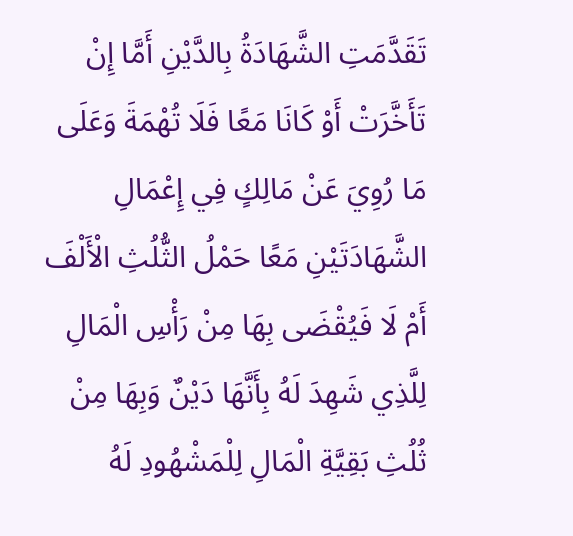تَقَدَّمَتِ الشَّهَادَةُ بِالدَّيْنِ أَمَّا إِنْ تَأَخَّرَتْ أَوْ كَانَا مَعًا فَلَا تُهْمَةَ وَعَلَى مَا رُوِيَ عَنْ مَالِكٍ فِي إِعْمَالِ الشَّهَادَتَيْنِ مَعًا حَمْلُ الثُّلُثِ الْأَلْفَ أَمْ لَا فَيُقْضَى بِهَا مِنْ رَأْسِ الْمَالِ لِلَّذِي شَهِدَ لَهُ بِأَنَّهَا دَيْنٌ وَبِهَا مِنْ ثُلُثِ بَقِيَّةِ الْمَالِ لِلْمَشْهُودِ لَهُ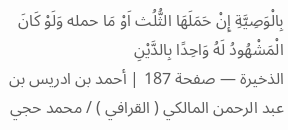بِالْوَصِيَّةِ إِنْ حَمَلَهَا الثُّلُث اَوْ مَا حمله وَلَوْ كَانَ الْمَشْهُودُ لَهُ وَاحِدًا بِالدَّيْنِ
الذخيرة — صفحة 187 | أحمد بن ادريس بن عبد الرحمن المالكي ( القرافي ) / محمد حجي